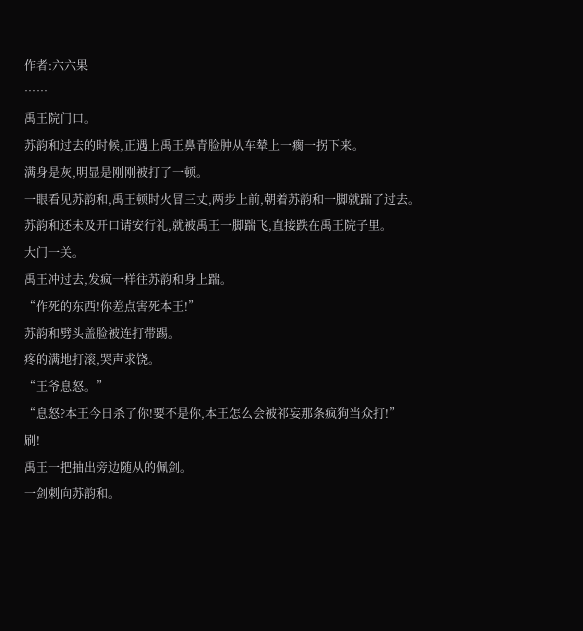作者:六六果
……
禹王院门口。
苏韵和过去的时候,正遇上禹王鼻青脸肿从车辇上一瘸一拐下来。
满身是灰,明显是刚刚被打了一顿。
一眼看见苏韵和,禹王顿时火冒三丈,两步上前,朝着苏韵和一脚就踹了过去。
苏韵和还未及开口请安行礼,就被禹王一脚踹飞,直接跌在禹王院子里。
大门一关。
禹王冲过去,发疯一样往苏韵和身上踹。
“作死的东西!你差点害死本王!”
苏韵和劈头盖脸被连打带踢。
疼的满地打滚,哭声求饶。
“王爷息怒。”
“息怒?本王今日杀了你!要不是你,本王怎么会被祁妄那条疯狗当众打!”
刷!
禹王一把抽出旁边随从的佩剑。
一剑刺向苏韵和。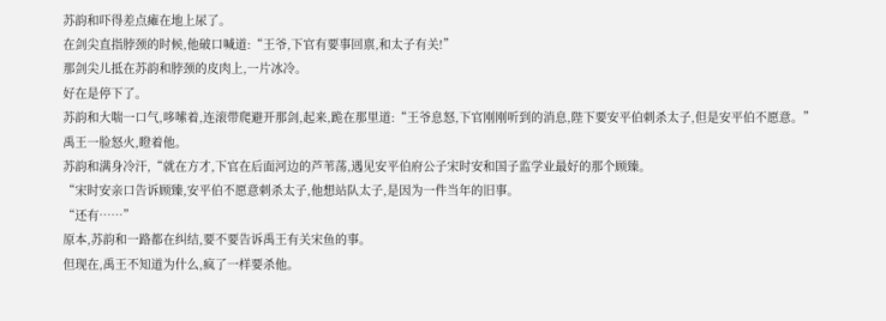苏韵和吓得差点瘫在地上尿了。
在剑尖直指脖颈的时候,他破口喊道:“王爷,下官有要事回禀,和太子有关!”
那剑尖儿抵在苏韵和脖颈的皮肉上,一片冰冷。
好在是停下了。
苏韵和大喘一口气,哆嗦着,连滚带爬避开那剑,起来,跪在那里道:“王爷息怒,下官刚刚听到的消息,陛下要安平伯刺杀太子,但是安平伯不愿意。”
禹王一脸怒火,瞪着他。
苏韵和满身冷汗,“就在方才,下官在后面河边的芦苇荡,遇见安平伯府公子宋时安和国子监学业最好的那个顾臻。
“宋时安亲口告诉顾臻,安平伯不愿意刺杀太子,他想站队太子,是因为一件当年的旧事。
“还有……”
原本,苏韵和一路都在纠结,要不要告诉禹王有关宋鱼的事。
但现在,禹王不知道为什么,疯了一样要杀他。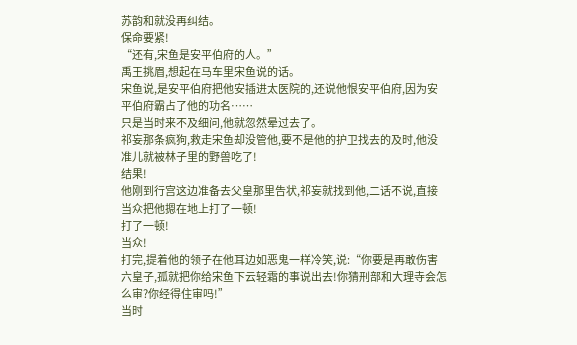苏韵和就没再纠结。
保命要紧!
“还有,宋鱼是安平伯府的人。”
禹王挑眉,想起在马车里宋鱼说的话。
宋鱼说,是安平伯府把他安插进太医院的,还说他恨安平伯府,因为安平伯府霸占了他的功名……
只是当时来不及细问,他就忽然晕过去了。
祁妄那条疯狗,救走宋鱼却没管他,要不是他的护卫找去的及时,他没准儿就被林子里的野兽吃了!
结果!
他刚到行宫这边准备去父皇那里告状,祁妄就找到他,二话不说,直接当众把他摁在地上打了一顿!
打了一顿!
当众!
打完,提着他的领子在他耳边如恶鬼一样冷笑,说:“你要是再敢伤害六皇子,孤就把你给宋鱼下云轻霜的事说出去!你猜刑部和大理寺会怎么审?你经得住审吗!”
当时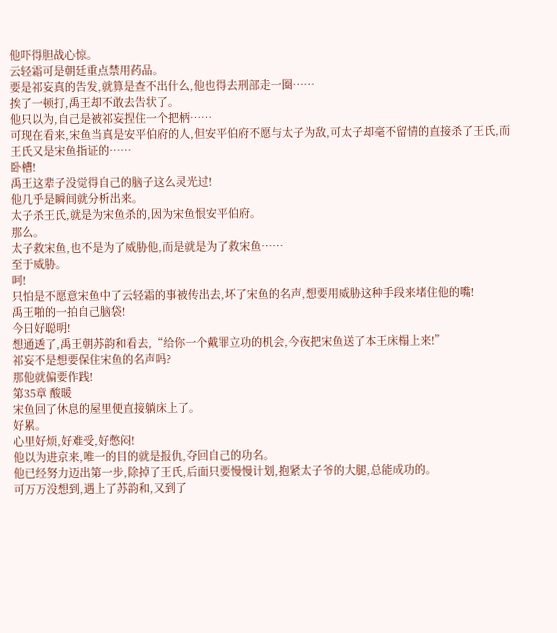他吓得胆战心惊。
云轻霜可是朝廷重点禁用药品。
要是祁妄真的告发,就算是查不出什么,他也得去刑部走一圈……
挨了一顿打,禹王却不敢去告状了。
他只以为,自己是被祁妄捏住一个把柄……
可现在看来,宋鱼当真是安平伯府的人,但安平伯府不愿与太子为敌,可太子却毫不留情的直接杀了王氏,而王氏又是宋鱼指证的……
卧槽!
禹王这辈子没觉得自己的脑子这么灵光过!
他几乎是瞬间就分析出来。
太子杀王氏,就是为宋鱼杀的,因为宋鱼恨安平伯府。
那么。
太子救宋鱼,也不是为了威胁他,而是就是为了救宋鱼……
至于威胁。
呵!
只怕是不愿意宋鱼中了云轻霜的事被传出去,坏了宋鱼的名声,想要用威胁这种手段来堵住他的嘴!
禹王啪的一拍自己脑袋!
今日好聪明!
想通透了,禹王朝苏韵和看去,“给你一个戴罪立功的机会,今夜把宋鱼送了本王床榻上来!”
祁妄不是想要保住宋鱼的名声吗?
那他就偏要作践!
第35章 酸暖
宋鱼回了休息的屋里便直接躺床上了。
好累。
心里好烦,好难受,好憋闷!
他以为进京来,唯一的目的就是报仇,夺回自己的功名。
他已经努力迈出第一步,除掉了王氏,后面只要慢慢计划,抱紧太子爷的大腿,总能成功的。
可万万没想到,遇上了苏韵和,又到了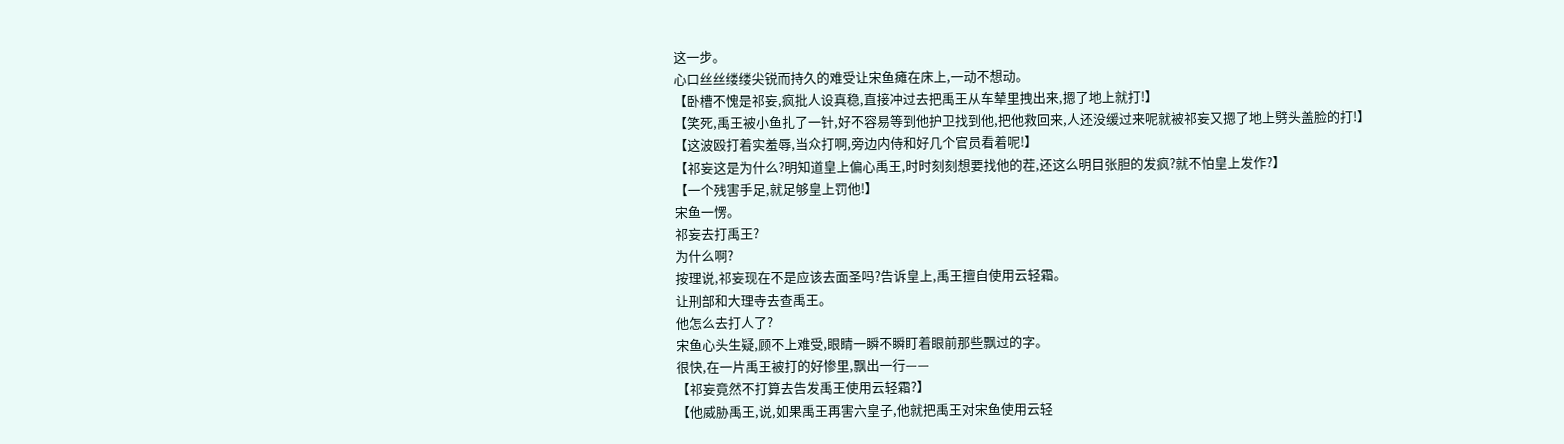这一步。
心口丝丝缕缕尖锐而持久的难受让宋鱼瘫在床上,一动不想动。
【卧槽不愧是祁妄,疯批人设真稳,直接冲过去把禹王从车辇里拽出来,摁了地上就打!】
【笑死,禹王被小鱼扎了一针,好不容易等到他护卫找到他,把他救回来,人还没缓过来呢就被祁妄又摁了地上劈头盖脸的打!】
【这波殴打着实羞辱,当众打啊,旁边内侍和好几个官员看着呢!】
【祁妄这是为什么?明知道皇上偏心禹王,时时刻刻想要找他的茬,还这么明目张胆的发疯?就不怕皇上发作?】
【一个残害手足,就足够皇上罚他!】
宋鱼一愣。
祁妄去打禹王?
为什么啊?
按理说,祁妄现在不是应该去面圣吗?告诉皇上,禹王擅自使用云轻霜。
让刑部和大理寺去查禹王。
他怎么去打人了?
宋鱼心头生疑,顾不上难受,眼睛一瞬不瞬盯着眼前那些飘过的字。
很快,在一片禹王被打的好惨里,飘出一行——
【祁妄竟然不打算去告发禹王使用云轻霜?】
【他威胁禹王,说,如果禹王再害六皇子,他就把禹王对宋鱼使用云轻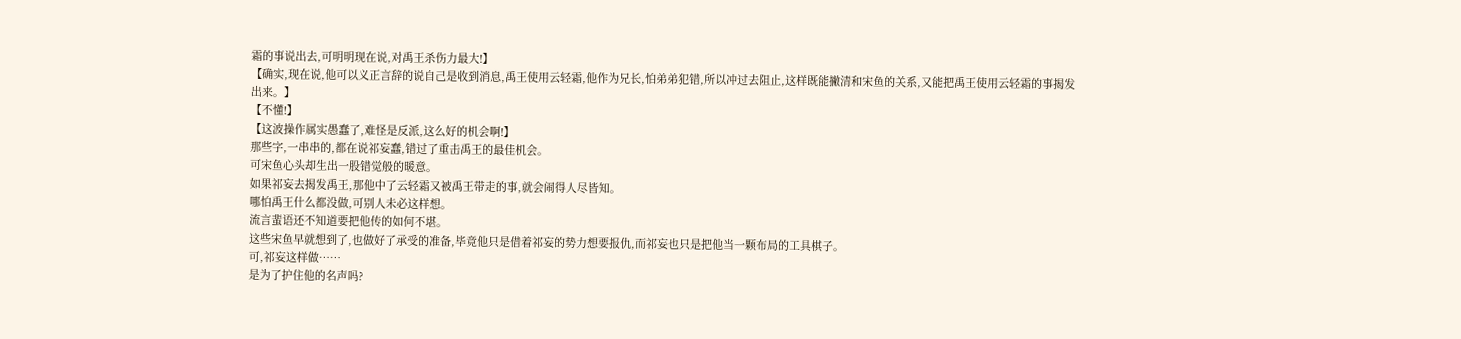霜的事说出去,可明明现在说,对禹王杀伤力最大!】
【确实,现在说,他可以义正言辞的说自己是收到消息,禹王使用云轻霜,他作为兄长,怕弟弟犯错,所以冲过去阻止,这样既能撇清和宋鱼的关系,又能把禹王使用云轻霜的事揭发出来。】
【不懂!】
【这波操作属实愚蠢了,难怪是反派,这么好的机会啊!】
那些字,一串串的,都在说祁妄蠢,错过了重击禹王的最佳机会。
可宋鱼心头却生出一股错觉般的暖意。
如果祁妄去揭发禹王,那他中了云轻霜又被禹王带走的事,就会闹得人尽皆知。
哪怕禹王什么都没做,可别人未必这样想。
流言蜚语还不知道要把他传的如何不堪。
这些宋鱼早就想到了,也做好了承受的准备,毕竟他只是借着祁妄的势力想要报仇,而祁妄也只是把他当一颗布局的工具棋子。
可,祁妄这样做……
是为了护住他的名声吗?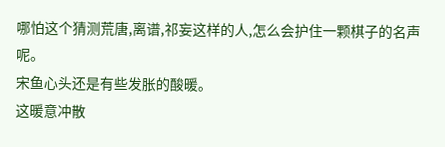哪怕这个猜测荒唐,离谱,祁妄这样的人,怎么会护住一颗棋子的名声呢。
宋鱼心头还是有些发胀的酸暖。
这暖意冲散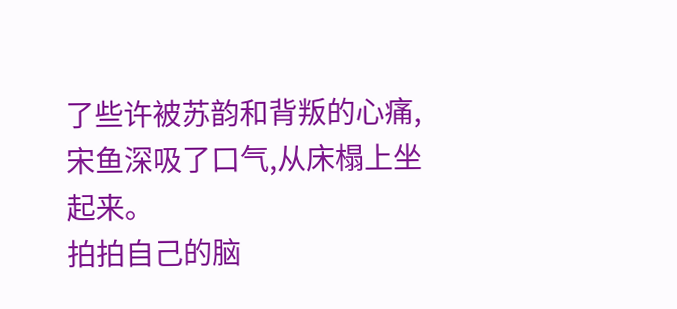了些许被苏韵和背叛的心痛,宋鱼深吸了口气,从床榻上坐起来。
拍拍自己的脑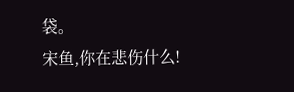袋。
宋鱼,你在悲伤什么!